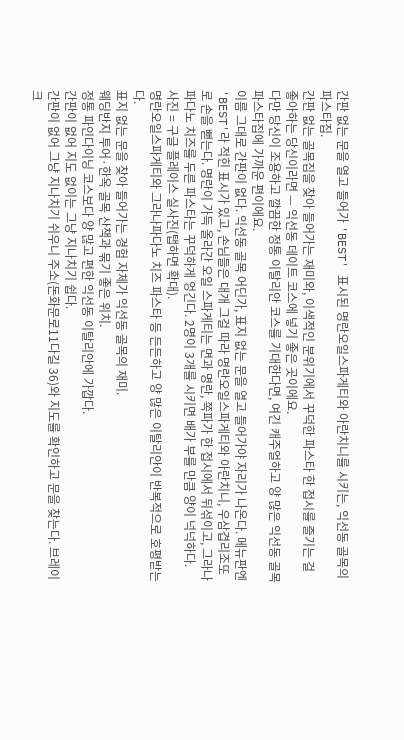간판 없는 문을 열고 들어가 'BEST' 표시된 명란오일스파게티와 아란치니를 시키는, 익선동 골목의 파스타집.
간판 없는 골목집을 찾아 들어가는 재미와, 이색적인 분위기에서 꾸덕한 파스타 한 접시를 즐기는 걸 좋아하는 당신이라면 — 익선동 데이트 코스에 넣기 좋은 곳이에요.
다만 당신이 조용하고 깔끔한 정통 이탈리안 코스를 기대한다면, 여긴 캐주얼하고 양 많은 익선동 골목 파스타집에 가까운 편이에요.
이름 그대로 간판이 없다. 익선동 골목 어딘가, 표지 없는 문을 열고 들어가야 자리가 나온다. 메뉴판엔 'BEST'라 적힌 표시가 있고, 손님들은 대개 그걸 따라 명란오일스파게티와 아란치니, 우삼겹리조또로 손을 뻗는다. 명란이 가득 올라간 오일 스파게티는 면과 명란, 쪽파가 한 접시에서 뒤섞이고, 그라나파다노 치즈를 두른 파스타는 꾸덕하게 엉긴다. 2명이 3개를 시키면 배가 부를 만큼 양이 넉넉하다.
사진 = 구글 플레이스 실사진(탭하면 확대).
명란오일스파게티와 그라나파다노 치즈 파스타 등 든든하고 양 많은 이탈리안이 반복적으로 호평받는다.
표지 없는 문을 찾아 들어가는 경험 자체가 익선동 골목의 재미.
웨딩반지 투어·한옥 골목 산책과 묶기 좋은 위치.
정통 파인다이닝 코스보다 양 많고 편한 익선동 이탈리안에 가깝다.
간판이 없어 지도 없이는 그냥 지나치기 쉽다.
간판이 없어 그냥 지나치기 쉬우니 주소(돈화문로11다길 36)와 지도를 확인하고 문을 찾는다. 브레이크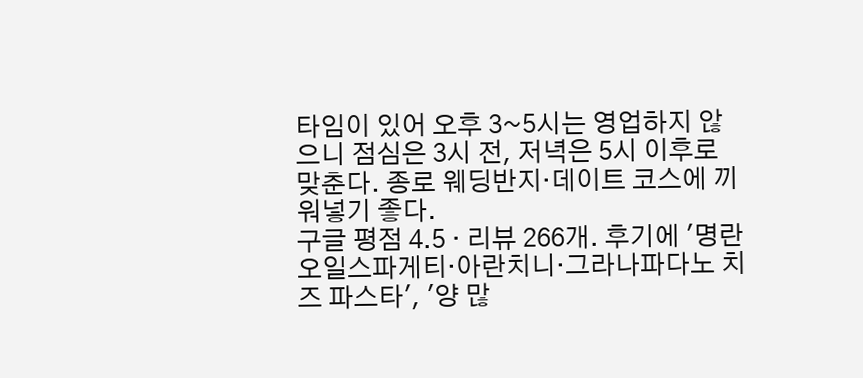타임이 있어 오후 3~5시는 영업하지 않으니 점심은 3시 전, 저녁은 5시 이후로 맞춘다. 종로 웨딩반지·데이트 코스에 끼워넣기 좋다.
구글 평점 4.5 · 리뷰 266개. 후기에 '명란오일스파게티·아란치니·그라나파다노 치즈 파스타', '양 많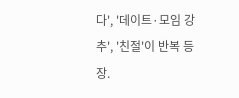다', '데이트·모임 강추', '친절'이 반복 등장.